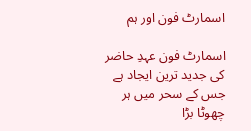اسمارٹ فون اور ہم

اسمارٹ فون عہدِ حاضر کی جدید ترین ایجاد ہے جس کے سحر میں ہر چھوٹا بڑا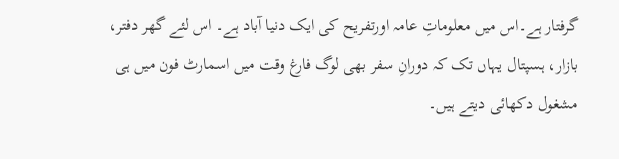گرفتار ہے۔اس میں معلوماتِ عامہ اورتفریح کی ایک دنیا آباد ہے۔ اس لئے گھر دفتر، بازار، ہسپتال یہاں تک کہ دورانِ سفر بھی لوگ فارغ وقت میں اسمارٹ فون میں ہی مشغول دکھائی دیتے ہیں۔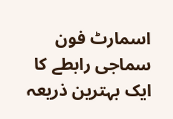اسمارٹ فون سماجی رابطے کا ایک بہترین ذریعہ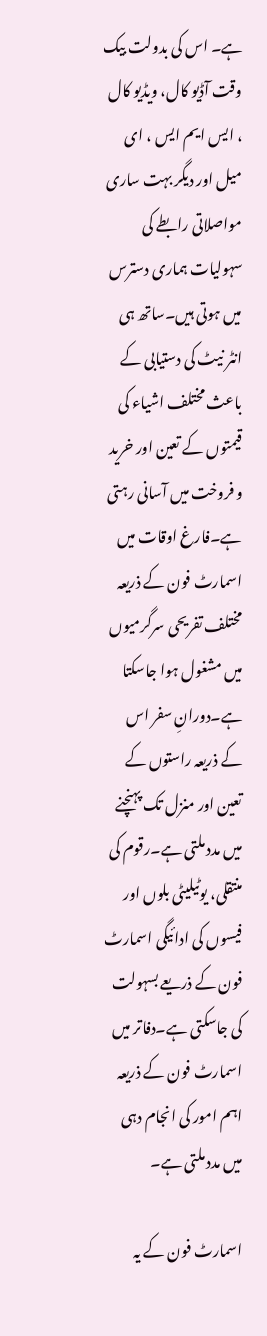ہے۔ اس کی بدولت بیک وقت آڈیو کال، ویڈیو کال ، ایس ایم ایس ، ای میل اور دیگر بہت ساری مواصلاتی رابطے کی سہولیات ہماری دسترس میں ہوتی ہیں۔ساتھ ہی انٹر نیٹ کی دستیابی کے باعث مختلف اشیاء کی قیمتوں کے تعین اور خرید و فروخت میں آسانی رہتی ہے۔فارغ اوقات میں اسمارٹ فون کے ذریعہ مختلف تفریحی سرگرمیوں میں مشغول ہوا جاسکتا ہے۔دورانِ سفر اس کے ذریعہ راستوں کے تعین اور منزل تک پہنچنے میں مدد ملتی ہے۔رقوم کی منتقلی، یوٹیلیٹی بلوں اور فیسوں کی ادائیگی اسمارٹ فون کے ذریعے بسہولت کی جاسکتی ہے۔دفاتر میں اسمارٹ فون کے ذریعہ اہم امور کی انجام دہی میں مدد ملتی ہے۔

اسمارٹ فون کے یہ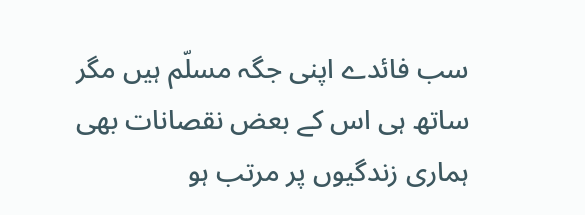سب فائدے اپنی جگہ مسلّم ہیں مگر ساتھ ہی اس کے بعض نقصانات بھی ہماری زندگیوں پر مرتب ہو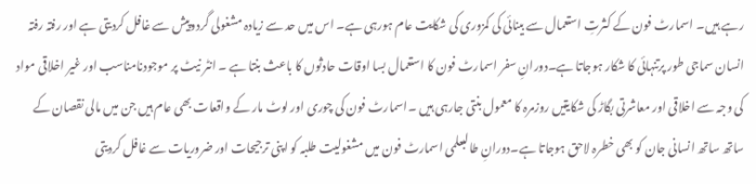رہے ہیں۔ اسمارٹ فون کے کثرتِ استعمال سے بینائی کی کمزوری کی شکایت عام ہورہی ہے۔ اس میں حد سے زیادہ مشغولی گردوپیش سے غافل کردیتی ہے اور رفتہ رفتہ انسان سماجی طور پرتنہائی کا شکار ہوجاتا ہے۔دورانِ سفر اسمارٹ فون کا استعمال بسا اوقات حادثوں کا باعث بنتا ہے ۔ انٹر نیٹ پر موجودنامناسب اور غیر اخلاقی مواد کی وجہ سے اخلاقی اور معاشرتی بگاڑ کی شکایتیں روزمرہ کا معمول بنتی جارہی ہیں ۔اسمارٹ فون کی چوری اور لوٹ مار کے واقعات بھی عام ہیں جن میں مالی نقصان کے ساتھ ساتھ انسانی جان کو بھی خطرہ لاحق ہوجاتا ہے۔دورانِ طالبعلمی اسمارٹ فون میں مشغولیت طلبہ کو اپنی ترجیحات اور ضروریات سے غافل کردیتی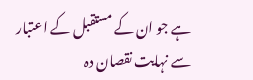ہے جو ان کے مستقبل کے اعتبار سے نہایت نقصان دہ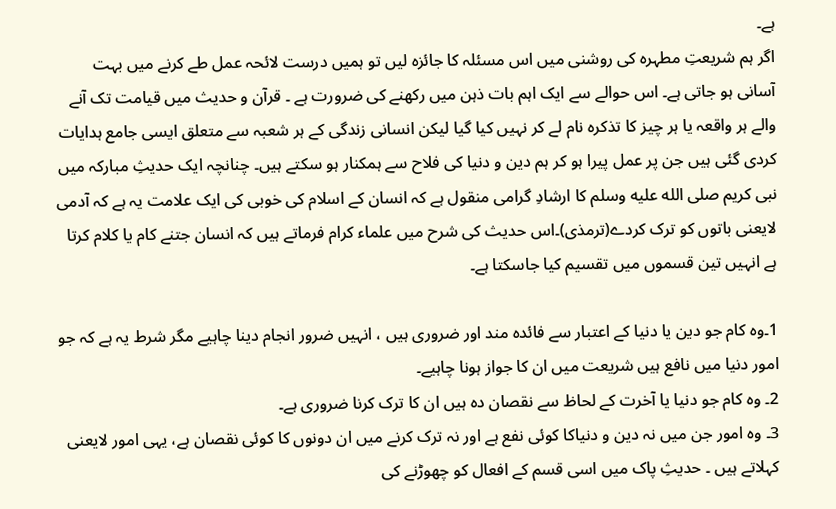ہے۔
اگر ہم شریعتِ مطہرہ کی روشنی میں اس مسئلہ کا جائزہ لیں تو ہمیں درست لائحہ عمل طے کرنے میں بہت آسانی ہو جاتی ہے۔ اس حوالے سے ایک اہم بات ذہن میں رکھنے کی ضرورت ہے ۔ قرآن و حدیث میں قیامت تک آنے والے ہر واقعہ یا ہر چیز کا تذکرہ نام لے کر نہیں کیا گیا لیکن انسانی زندگی کے ہر شعبہ سے متعلق ایسی جامع ہدایات کردی گئی ہیں جن پر عمل پیرا ہو کر ہم دین و دنیا کی فلاح سے ہمکنار ہو سکتے ہیں۔ چنانچہ ایک حدیثِ مبارکہ میں نبی کریم صلى الله عليه وسلم کا ارشادِ گرامی منقول ہے کہ انسان کے اسلام کی خوبی کی ایک علامت یہ ہے کہ آدمی لایعنی باتوں کو ترک کردے(ترمذی)۔اس حدیث کی شرح میں علماء کرام فرماتے ہیں کہ انسان جتنے کام یا کلام کرتا ہے انہیں تین قسموں میں تقسیم کیا جاسکتا ہے۔

1۔وہ کام جو دین یا دنیا کے اعتبار سے فائدہ مند اور ضروری ہیں ، انہیں ضرور انجام دینا چاہیے مگر شرط یہ ہے کہ جو امور دنیا میں نافع ہیں شریعت میں ان کا جواز ہونا چاہیے۔
2۔ وہ کام جو دنیا یا آخرت کے لحاظ سے نقصان دہ ہیں ان کا ترک کرنا ضروری ہے۔
3۔ وہ امور جن میں نہ دین و دنیاکا کوئی نفع ہے اور نہ ترک کرنے میں ان دونوں کا کوئی نقصان ہے، یہی امور لایعنی کہلاتے ہیں ۔ حدیثِ پاک میں اسی قسم کے افعال کو چھوڑنے کی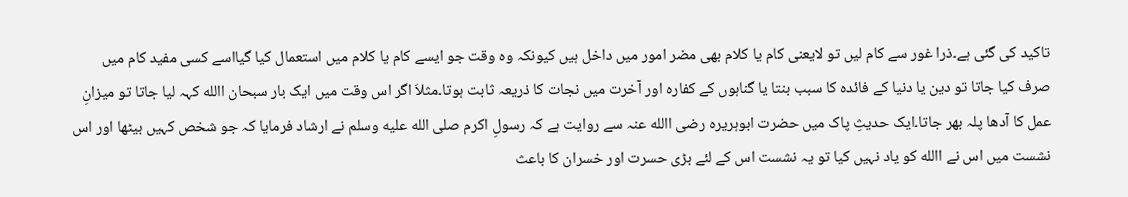تاکید کی گئی ہے۔ذرا غور سے کام لیں تو لایعنی کام یا کلام بھی مضر امور میں داخل ہیں کیونکہ وہ وقت جو ایسے کام یا کلام میں استعمال کیا گیااسے کسی مفید کام میں صرف کیا جاتا تو دین یا دنیا کے فائدہ کا سبب بنتا یا گناہوں کے کفارہ اور آخرت میں نجات کا ذریعہ ثابت ہوتا۔مثلاَ اگر اس وقت میں ایک بار سبحان االله کہہ لیا جاتا تو میزانِ عمل کا آدھا پلہ بھر جاتا۔ایک حدیثِ پاک میں حضرت ابوہریرہ رضی االله عنہ سے روایت ہے کہ رسولِ اکرم صلى الله عليه وسلم نے ارشاد فرمایا کہ جو شخص کہیں بیٹھا اور اس نشست میں اس نے االله کو یاد نہیں کیا تو یہ نشست اس کے لئے بڑی حسرت اور خسران کا باعث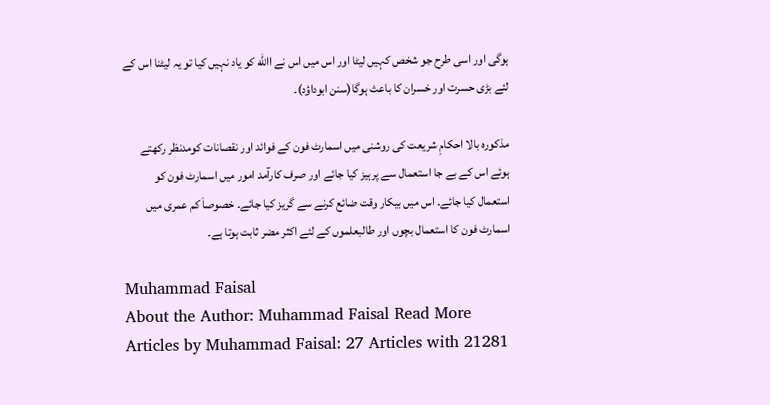ہوگی اور اسی طرح جو شخص کہیں لیٹا اور اس میں اس نے االله کو یاد نہیں کیا تو یہ لیٹنا اس کے لئے بڑی حسرت اور خسران کا باعث ہوگا(سنن ابوداؤد)۔

مذکورہ بالا احکامِ شریعت کی روشنی میں اسمارٹ فون کے فوائد اور نقصانات کومدنظر رکھتے ہوئے اس کے بے جا استعمال سے پرہیز کیا جائے اور صرف کارآمد امور میں اسمارٹ فون کو استعمال کیا جائے۔ اس میں بیکار وقت ضائع کرنے سے گریز کیا جائے۔ خصوصاَ کم عمری میں اسمارٹ فون کا استعمال بچوں اور طالبعلموں کے لئے اکثر مضر ثابت ہوتا ہے۔

Muhammad Faisal
About the Author: Muhammad Faisal Read More Articles by Muhammad Faisal: 27 Articles with 21281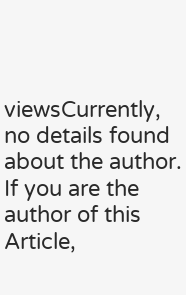viewsCurrently, no details found about the author. If you are the author of this Article,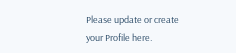Please update or create your Profile here.